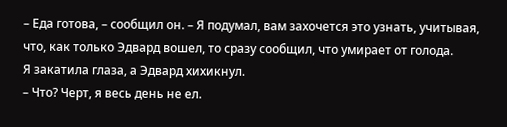– Еда готова, – сообщил он. – Я подумал, вам захочется это узнать, учитывая, что, как только Эдвард вошел, то сразу сообщил, что умирает от голода.
Я закатила глаза, а Эдвард хихикнул.
– Что? Черт, я весь день не ел.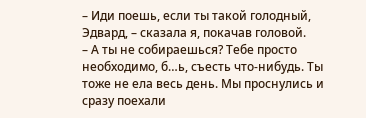– Иди поешь, если ты такой голодный, Эдвард, – сказала я, покачав головой.
– А ты не собираешься? Тебе просто необходимо, б…ь, съесть что-нибудь. Ты тоже не ела весь день. Мы проснулись и сразу поехали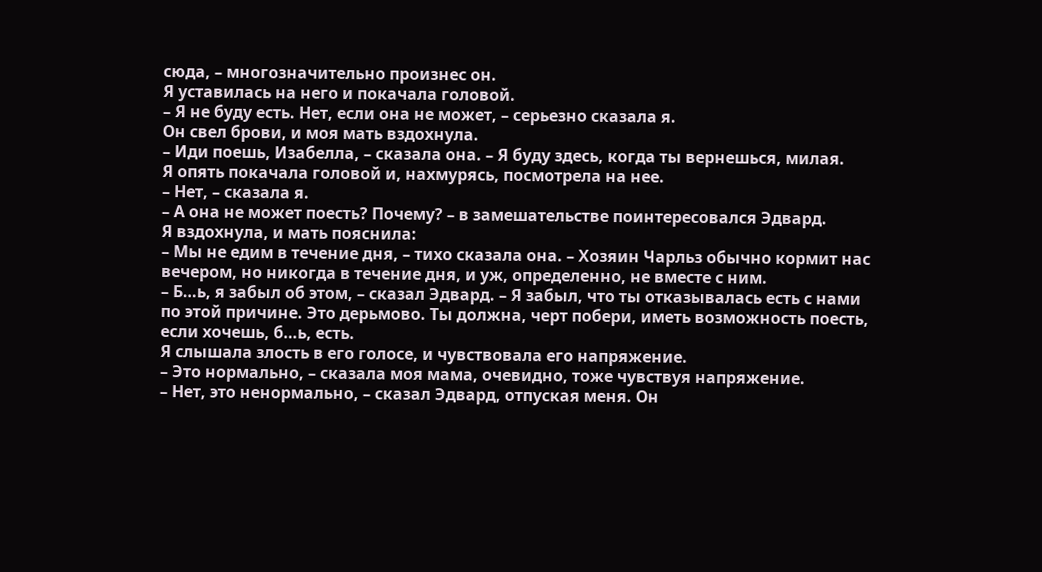сюда, – многозначительно произнес он.
Я уставилась на него и покачала головой.
– Я не буду есть. Нет, если она не может, – серьезно сказала я.
Он свел брови, и моя мать вздохнула.
– Иди поешь, Изабелла, – сказала она. – Я буду здесь, когда ты вернешься, милая.
Я опять покачала головой и, нахмурясь, посмотрела на нее.
– Нет, – сказала я.
– А она не может поесть? Почему? – в замешательстве поинтересовался Эдвард.
Я вздохнула, и мать пояснила:
– Мы не едим в течение дня, – тихо сказала она. – Хозяин Чарльз обычно кормит нас вечером, но никогда в течение дня, и уж, определенно, не вместе с ним.
– Б…ь, я забыл об этом, – сказал Эдвард. – Я забыл, что ты отказывалась есть с нами по этой причине. Это дерьмово. Ты должна, черт побери, иметь возможность поесть, если хочешь, б…ь, есть.
Я слышала злость в его голосе, и чувствовала его напряжение.
– Это нормально, – сказала моя мама, очевидно, тоже чувствуя напряжение.
– Нет, это ненормально, – сказал Эдвард, отпуская меня. Он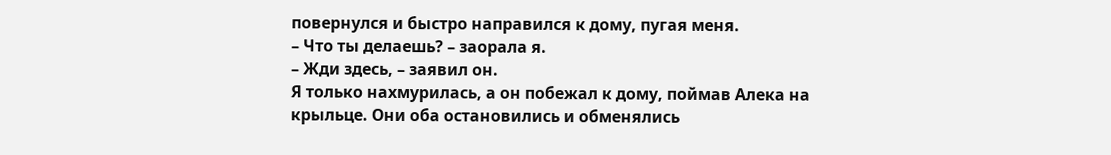повернулся и быстро направился к дому, пугая меня.
– Что ты делаешь? – заорала я.
– Жди здесь, – заявил он.
Я только нахмурилась, а он побежал к дому, поймав Алека на крыльце. Они оба остановились и обменялись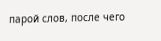парой слов, после чего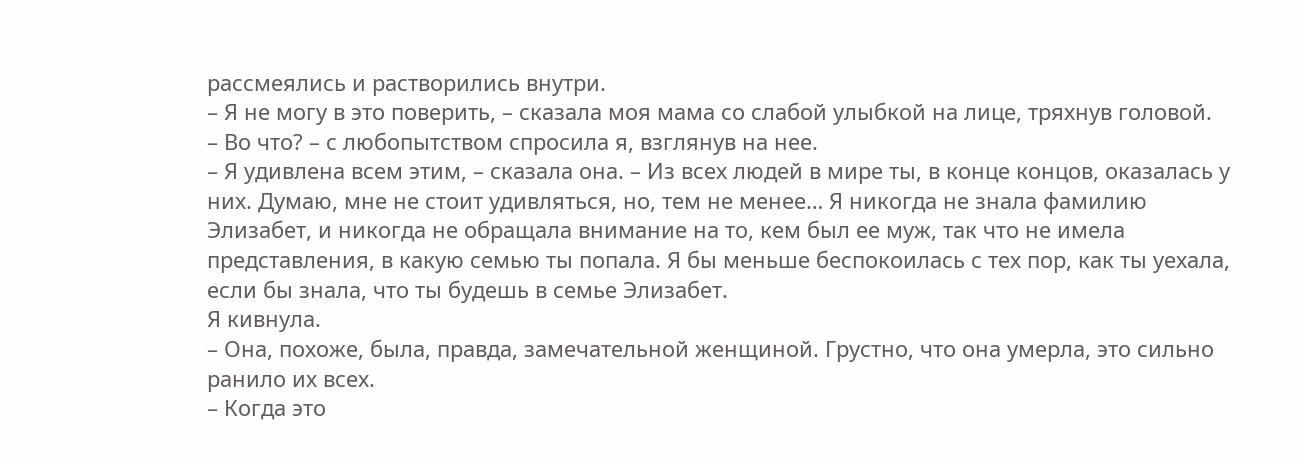рассмеялись и растворились внутри.
– Я не могу в это поверить, – сказала моя мама со слабой улыбкой на лице, тряхнув головой.
– Во что? – с любопытством спросила я, взглянув на нее.
– Я удивлена всем этим, – сказала она. – Из всех людей в мире ты, в конце концов, оказалась у них. Думаю, мне не стоит удивляться, но, тем не менее… Я никогда не знала фамилию Элизабет, и никогда не обращала внимание на то, кем был ее муж, так что не имела представления, в какую семью ты попала. Я бы меньше беспокоилась с тех пор, как ты уехала, если бы знала, что ты будешь в семье Элизабет.
Я кивнула.
– Она, похоже, была, правда, замечательной женщиной. Грустно, что она умерла, это сильно ранило их всех.
– Когда это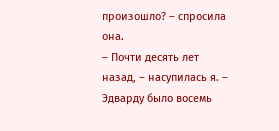произошло? – спросила она.
– Почти десять лет назад, – насупилась я. – Эдварду было восемь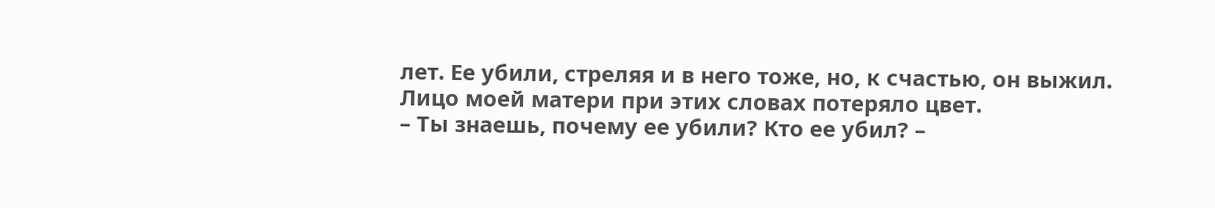лет. Ее убили, стреляя и в него тоже, но, к счастью, он выжил.
Лицо моей матери при этих словах потеряло цвет.
– Ты знаешь, почему ее убили? Кто ее убил? –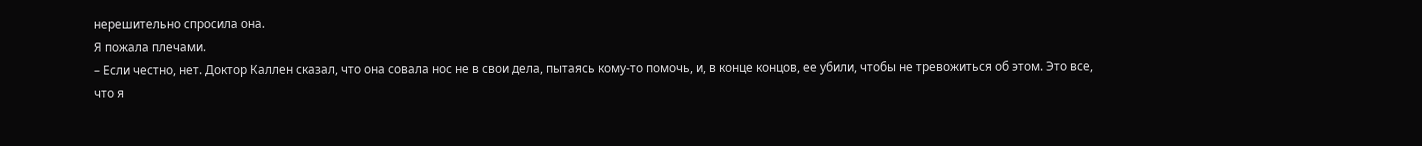нерешительно спросила она.
Я пожала плечами.
– Если честно, нет. Доктор Каллен сказал, что она совала нос не в свои дела, пытаясь кому-то помочь, и, в конце концов, ее убили, чтобы не тревожиться об этом. Это все, что я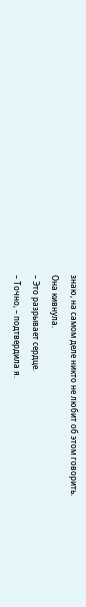знаю, на самом деле никто не любит об этом говорить.
Она кивнула.
– Это разрывает сердце.
– Точно, – подтвердила я.